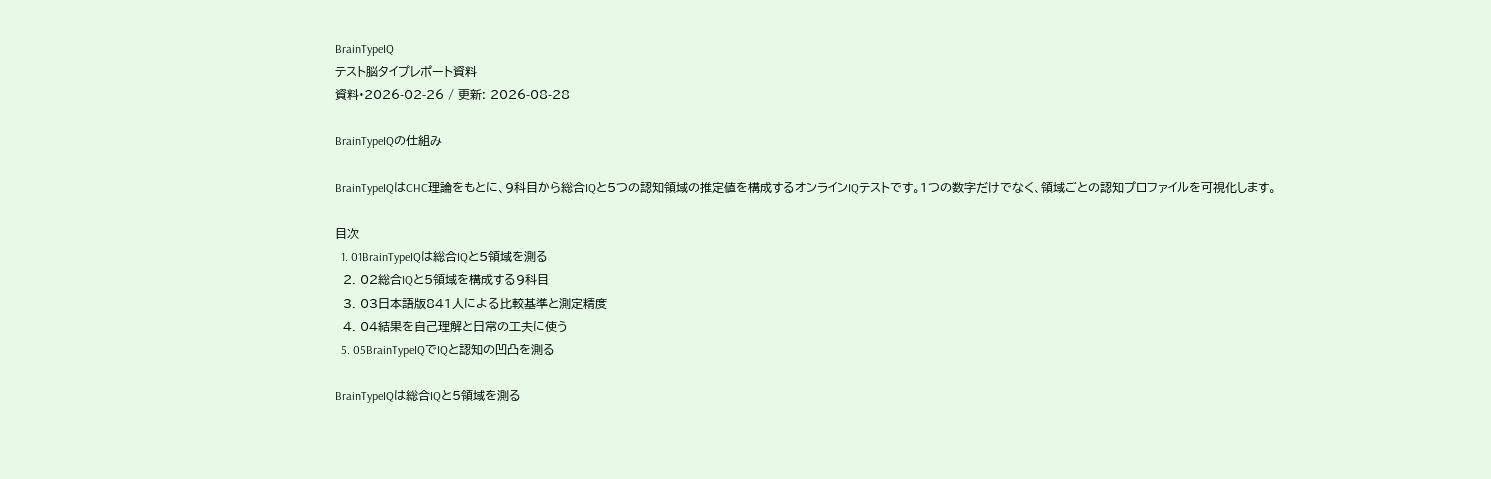BrainTypeIQ
テスト脳タイプレポート資料
資料·2026-02-26 / 更新: 2026-08-28

BrainTypeIQの仕組み

BrainTypeIQはCHC理論をもとに、9科目から総合IQと5つの認知領域の推定値を構成するオンラインIQテストです。1つの数字だけでなく、領域ごとの認知プロファイルを可視化します。

目次
  1. 01BrainTypeIQは総合IQと5領域を測る
  2. 02総合IQと5領域を構成する9科目
  3. 03日本語版841人による比較基準と測定精度
  4. 04結果を自己理解と日常の工夫に使う
  5. 05BrainTypeIQでIQと認知の凹凸を測る

BrainTypeIQは総合IQと5領域を測る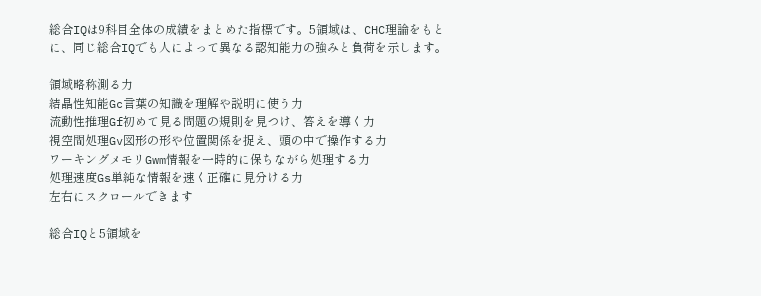総合IQは9科目全体の成績をまとめた指標です。5領域は、CHC理論をもとに、同じ総合IQでも人によって異なる認知能力の強みと負荷を示します。

領域略称測る力
結晶性知能Gc言葉の知識を理解や説明に使う力
流動性推理Gf初めて見る問題の規則を見つけ、答えを導く力
視空間処理Gv図形の形や位置関係を捉え、頭の中で操作する力
ワーキングメモリGwm情報を一時的に保ちながら処理する力
処理速度Gs単純な情報を速く正確に見分ける力
左右にスクロールできます

総合IQと5領域を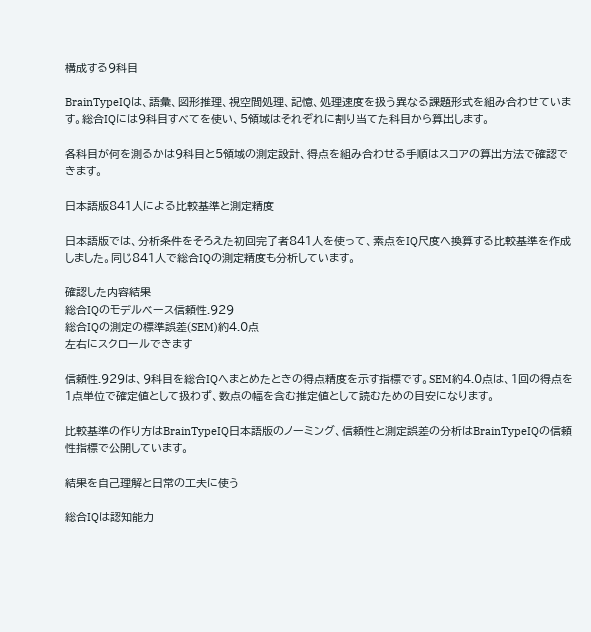構成する9科目

BrainTypeIQは、語彙、図形推理、視空間処理、記憶、処理速度を扱う異なる課題形式を組み合わせています。総合IQには9科目すべてを使い、5領域はそれぞれに割り当てた科目から算出します。

各科目が何を測るかは9科目と5領域の測定設計、得点を組み合わせる手順はスコアの算出方法で確認できます。

日本語版841人による比較基準と測定精度

日本語版では、分析条件をそろえた初回完了者841人を使って、素点をIQ尺度へ換算する比較基準を作成しました。同じ841人で総合IQの測定精度も分析しています。

確認した内容結果
総合IQのモデルベース信頼性.929
総合IQの測定の標準誤差(SEM)約4.0点
左右にスクロールできます

信頼性.929は、9科目を総合IQへまとめたときの得点精度を示す指標です。SEM約4.0点は、1回の得点を1点単位で確定値として扱わず、数点の幅を含む推定値として読むための目安になります。

比較基準の作り方はBrainTypeIQ日本語版のノーミング、信頼性と測定誤差の分析はBrainTypeIQの信頼性指標で公開しています。

結果を自己理解と日常の工夫に使う

総合IQは認知能力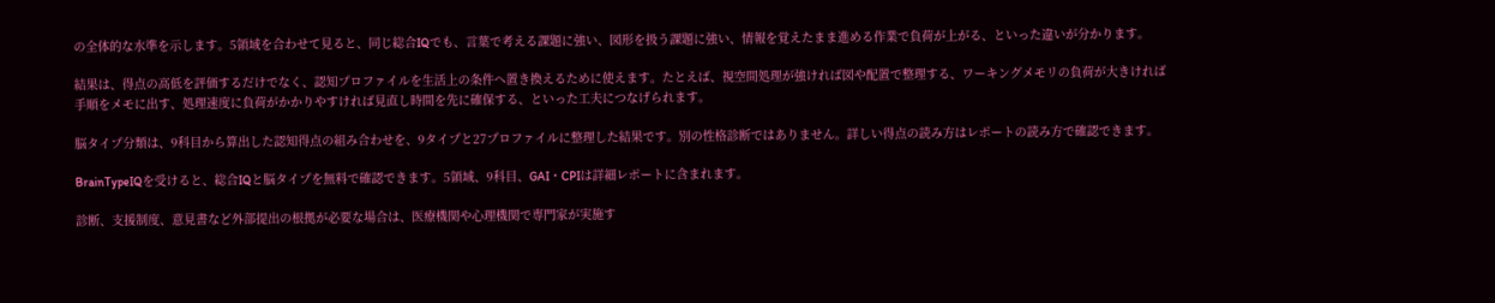の全体的な水準を示します。5領域を合わせて見ると、同じ総合IQでも、言葉で考える課題に強い、図形を扱う課題に強い、情報を覚えたまま進める作業で負荷が上がる、といった違いが分かります。

結果は、得点の高低を評価するだけでなく、認知プロファイルを生活上の条件へ置き換えるために使えます。たとえば、視空間処理が強ければ図や配置で整理する、ワーキングメモリの負荷が大きければ手順をメモに出す、処理速度に負荷がかかりやすければ見直し時間を先に確保する、といった工夫につなげられます。

脳タイプ分類は、9科目から算出した認知得点の組み合わせを、9タイプと27プロファイルに整理した結果です。別の性格診断ではありません。詳しい得点の読み方はレポートの読み方で確認できます。

BrainTypeIQを受けると、総合IQと脳タイプを無料で確認できます。5領域、9科目、GAI・CPIは詳細レポートに含まれます。

診断、支援制度、意見書など外部提出の根拠が必要な場合は、医療機関や心理機関で専門家が実施す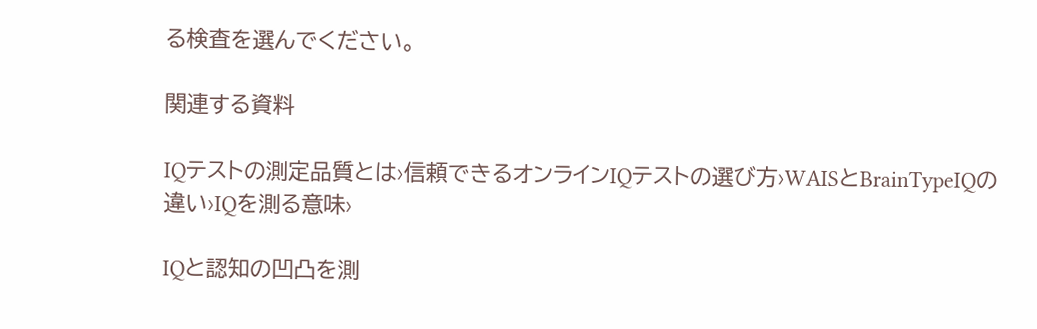る検査を選んでください。

関連する資料

IQテストの測定品質とは›信頼できるオンラインIQテストの選び方›WAISとBrainTypeIQの違い›IQを測る意味›

IQと認知の凹凸を測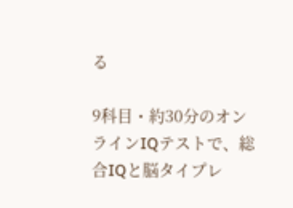る

9科目・約30分のオンラインIQテストで、総合IQと脳タイプレ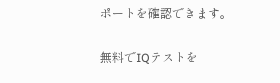ポートを確認できます。

無料でIQテストを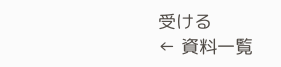受ける
← 資料一覧